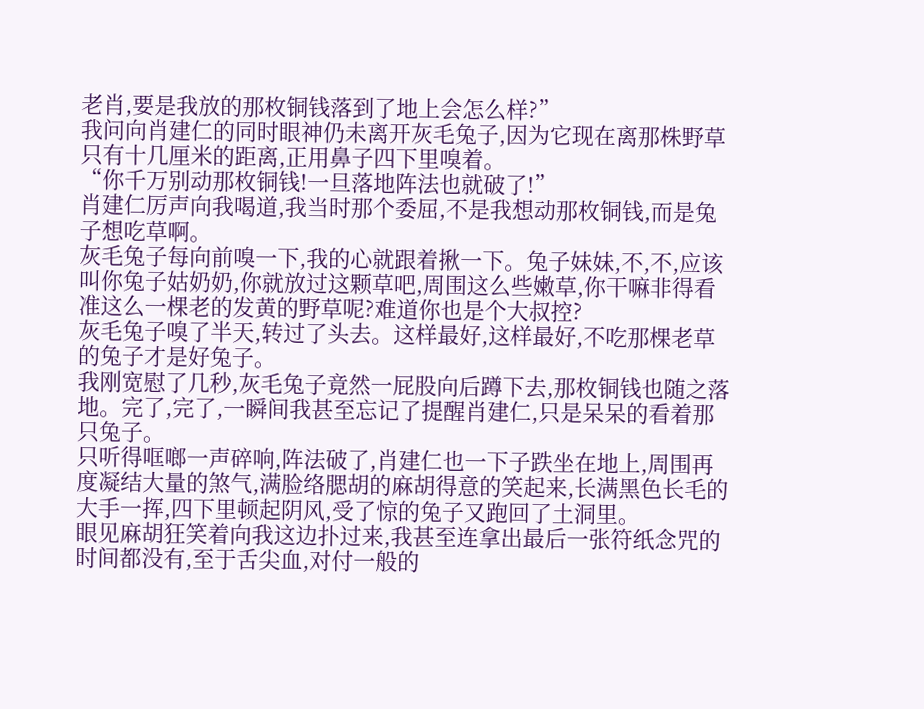老肖,要是我放的那枚铜钱落到了地上会怎么样?”
我问向肖建仁的同时眼神仍未离开灰毛兔子,因为它现在离那株野草只有十几厘米的距离,正用鼻子四下里嗅着。
“你千万别动那枚铜钱!一旦落地阵法也就破了!”
肖建仁厉声向我喝道,我当时那个委屈,不是我想动那枚铜钱,而是兔子想吃草啊。
灰毛兔子每向前嗅一下,我的心就跟着揪一下。兔子妹妹,不,不,应该叫你兔子姑奶奶,你就放过这颗草吧,周围这么些嫩草,你干嘛非得看准这么一棵老的发黄的野草呢?难道你也是个大叔控?
灰毛兔子嗅了半天,转过了头去。这样最好,这样最好,不吃那棵老草的兔子才是好兔子。
我刚宽慰了几秒,灰毛兔子竟然一屁股向后蹲下去,那枚铜钱也随之落地。完了,完了,一瞬间我甚至忘记了提醒肖建仁,只是呆呆的看着那只兔子。
只听得哐啷一声碎响,阵法破了,肖建仁也一下子跌坐在地上,周围再度凝结大量的煞气,满脸络腮胡的麻胡得意的笑起来,长满黑色长毛的大手一挥,四下里顿起阴风,受了惊的兔子又跑回了土洞里。
眼见麻胡狂笑着向我这边扑过来,我甚至连拿出最后一张符纸念咒的时间都没有,至于舌尖血,对付一般的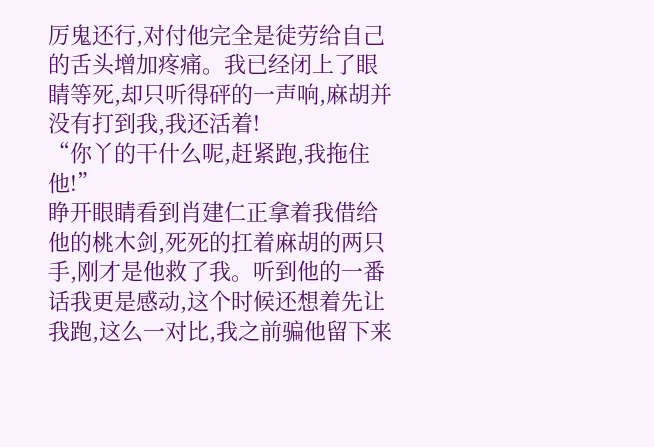厉鬼还行,对付他完全是徒劳给自己的舌头增加疼痛。我已经闭上了眼睛等死,却只听得砰的一声响,麻胡并没有打到我,我还活着!
“你丫的干什么呢,赶紧跑,我拖住他!”
睁开眼睛看到肖建仁正拿着我借给他的桃木剑,死死的扛着麻胡的两只手,刚才是他救了我。听到他的一番话我更是感动,这个时候还想着先让我跑,这么一对比,我之前骗他留下来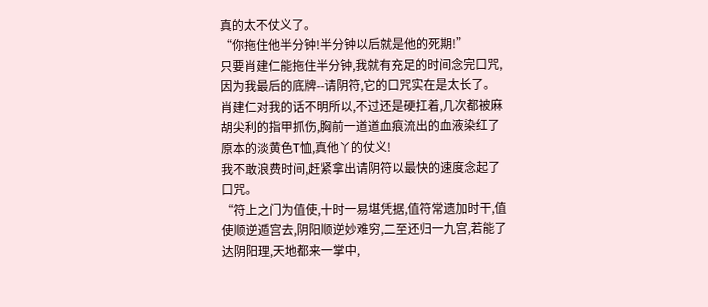真的太不仗义了。
“你拖住他半分钟!半分钟以后就是他的死期!”
只要肖建仁能拖住半分钟,我就有充足的时间念完口咒,因为我最后的底牌--请阴符,它的口咒实在是太长了。
肖建仁对我的话不明所以,不过还是硬扛着,几次都被麻胡尖利的指甲抓伤,胸前一道道血痕流出的血液染红了原本的淡黄色T恤,真他丫的仗义!
我不敢浪费时间,赶紧拿出请阴符以最快的速度念起了口咒。
“符上之门为值使,十时一易堪凭据,值符常遗加时干,值使顺逆遁宫去,阴阳顺逆妙难穷,二至还归一九宫,若能了达阴阳理,天地都来一掌中,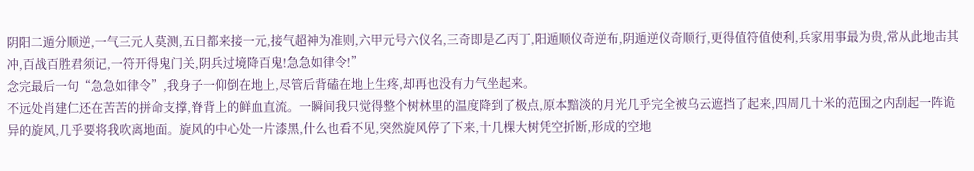阴阳二遁分顺逆,一气三元人莫测,五日都来接一元,接气超神为准则,六甲元号六仪名,三奇即是乙丙丁,阳遁顺仪奇逆布,阴遁逆仪奇顺行,更得值符值使利,兵家用事最为贵,常从此地击其冲,百战百胜君须记,一符开得鬼门关,阴兵过境降百鬼!急急如律令!”
念完最后一句“急急如律令”,我身子一仰倒在地上,尽管后背磕在地上生疼,却再也没有力气坐起来。
不远处肖建仁还在苦苦的拼命支撑,脊背上的鲜血直流。一瞬间我只觉得整个树林里的温度降到了极点,原本黯淡的月光几乎完全被乌云遮挡了起来,四周几十米的范围之内刮起一阵诡异的旋风,几乎要将我吹离地面。旋风的中心处一片漆黑,什么也看不见,突然旋风停了下来,十几棵大树凭空折断,形成的空地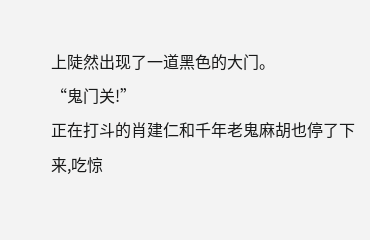上陡然出现了一道黑色的大门。
“鬼门关!”
正在打斗的肖建仁和千年老鬼麻胡也停了下来,吃惊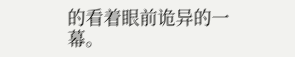的看着眼前诡异的一幕。